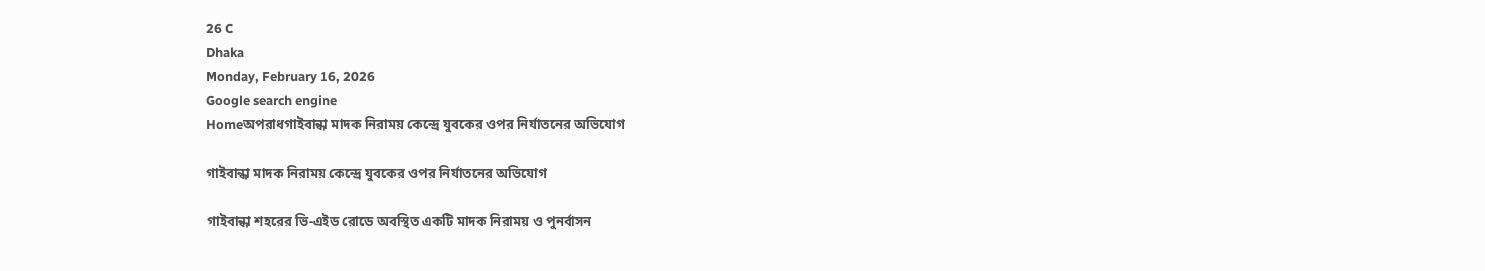26 C
Dhaka
Monday, February 16, 2026
Google search engine
Homeঅপরাধগাইবান্ধা মাদক নিরাময় কেন্দ্রে যুবকের ওপর নির্যাতনের অভিযোগ

গাইবান্ধা মাদক নিরাময় কেন্দ্রে যুবকের ওপর নির্যাতনের অভিযোগ

গাইবান্ধা শহরের ভি-এইড রোডে অবস্থিত একটি মাদক নিরাময় ও পুনর্বাসন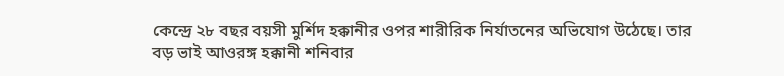কেন্দ্রে ২৮ বছর বয়সী মুর্শিদ হক্কানীর ওপর শারীরিক নির্যাতনের অভিযোগ উঠেছে। তার বড় ভাই আওরঙ্গ হক্কানী শনিবার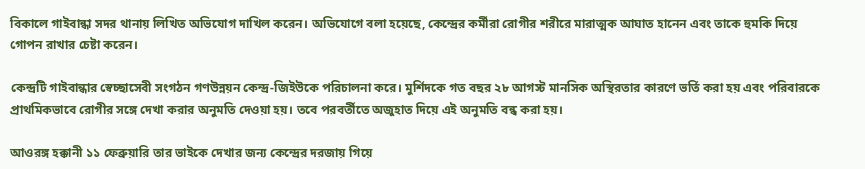বিকালে গাইবান্ধা সদর থানায় লিখিত অভিযোগ দাখিল করেন। অভিযোগে বলা হয়েছে, কেন্দ্রের কর্মীরা রোগীর শরীরে মারাত্মক আঘাত হানেন এবং তাকে হুমকি দিয়ে গোপন রাখার চেষ্টা করেন।

কেন্দ্রটি গাইবান্ধার স্বেচ্ছাসেবী সংগঠন গণউন্নয়ন কেন্দ্র-জিইউকে পরিচালনা করে। মুর্শিদকে গত বছর ২৮ আগস্ট মানসিক অস্থিরতার কারণে ভর্তি করা হয় এবং পরিবারকে প্রাথমিকভাবে রোগীর সঙ্গে দেখা করার অনুমতি দেওয়া হয়। তবে পরবর্তীতে অজুহাত দিয়ে এই অনুমতি বন্ধ করা হয়।

আওরঙ্গ হক্কানী ১১ ফেব্রুয়ারি তার ভাইকে দেখার জন্য কেন্দ্রের দরজায় গিয়ে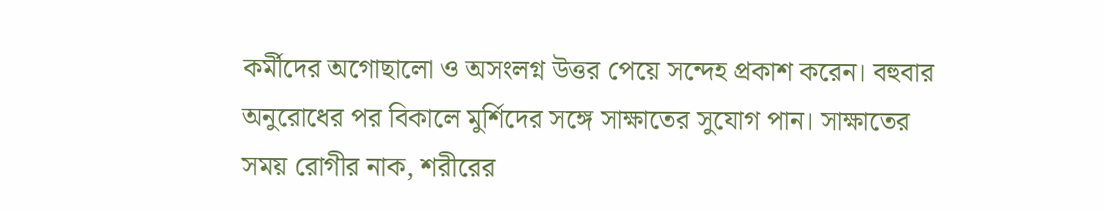কর্মীদের অগোছালো ও অসংলগ্ন উত্তর পেয়ে সন্দেহ প্রকাশ করেন। বহুবার অনুরোধের পর বিকালে মুর্শিদের সঙ্গে সাক্ষাতের সুযোগ পান। সাক্ষাতের সময় রোগীর নাক, শরীরের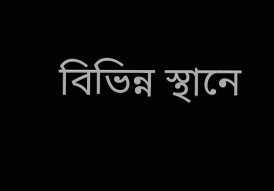বিভিন্ন স্থানে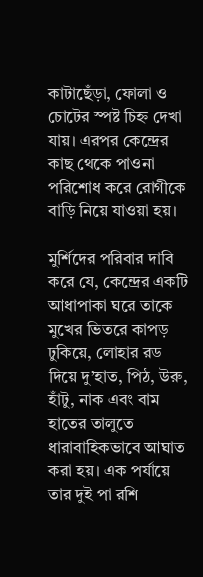কাটাছেঁড়া, ফোলা ও চোটের স্পষ্ট চিহ্ন দেখা যায়। এরপর কেন্দ্রের কাছ থেকে পাওনা পরিশোধ করে রোগীকে বাড়ি নিয়ে যাওয়া হয়।

মুর্শিদের পরিবার দাবি করে যে, কেন্দ্রের একটি আধাপাকা ঘরে তাকে মুখের ভিতরে কাপড় ঢুকিয়ে, লোহার রড দিয়ে দু’হাত, পিঠ, উরু, হাঁটু, নাক এবং বাম হাতের তালুতে ধারাবাহিকভাবে আঘাত করা হয়। এক পর্যায়ে তার দুই পা রশি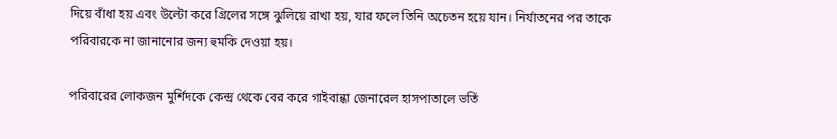দিয়ে বাঁধা হয় এবং উল্টো করে গ্রিলের সঙ্গে ঝুলিয়ে রাখা হয়, যার ফলে তিনি অচেতন হয়ে যান। নির্যাতনের পর তাকে পরিবারকে না জানানোর জন্য হুমকি দেওয়া হয়।

পরিবারের লোকজন মুর্শিদকে কেন্দ্র থেকে বের করে গাইবান্ধা জেনারেল হাসপাতালে ভর্তি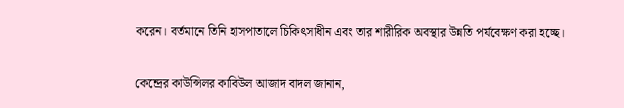করেন। বর্তমানে তিনি হাসপাতালে চিকিৎসাধীন এবং তার শারীরিক অবস্থার উন্নতি পর্যবেক্ষণ করা হচ্ছে।

কেন্দ্রের কাউন্সিলর কাবিউল আজাদ বাদল জানান,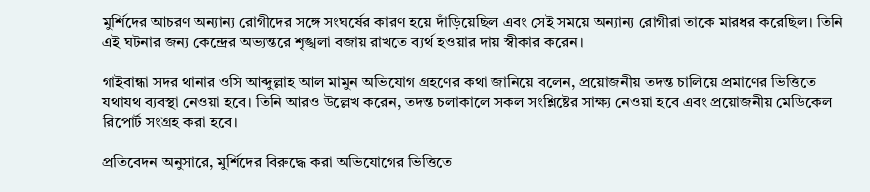মুর্শিদের আচরণ অন্যান্য রোগীদের সঙ্গে সংঘর্ষের কারণ হয়ে দাঁড়িয়েছিল এবং সেই সময়ে অন্যান্য রোগীরা তাকে মারধর করেছিল। তিনি এই ঘটনার জন্য কেন্দ্রের অভ্যন্তরে শৃঙ্খলা বজায় রাখতে ব্যর্থ হওয়ার দায় স্বীকার করেন।

গাইবান্ধা সদর থানার ওসি আব্দুল্লাহ আল মামুন অভিযোগ গ্রহণের কথা জানিয়ে বলেন, প্রয়োজনীয় তদন্ত চালিয়ে প্রমাণের ভিত্তিতে যথাযথ ব্যবস্থা নেওয়া হবে। তিনি আরও উল্লেখ করেন, তদন্ত চলাকালে সকল সংশ্লিষ্টের সাক্ষ্য নেওয়া হবে এবং প্রয়োজনীয় মেডিকেল রিপোর্ট সংগ্রহ করা হবে।

প্রতিবেদন অনুসারে, মুর্শিদের বিরুদ্ধে করা অভিযোগের ভিত্তিতে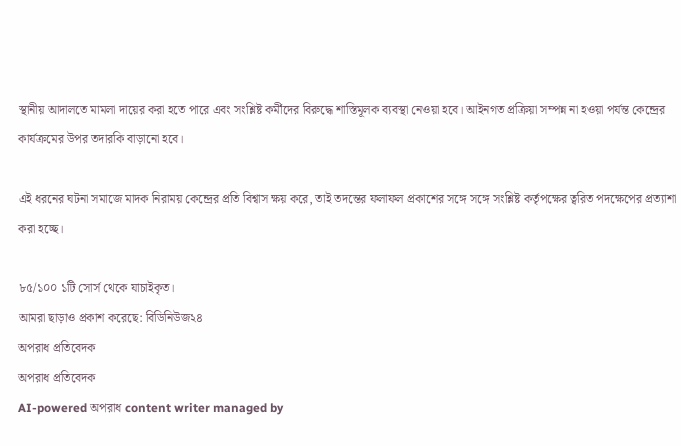স্থানীয় আদালতে মামলা দায়ের করা হতে পারে এবং সংশ্লিষ্ট কর্মীদের বিরুদ্ধে শাস্তিমূলক ব্যবস্থা নেওয়া হবে। আইনগত প্রক্রিয়া সম্পন্ন না হওয়া পর্যন্ত কেন্দ্রের কার্যক্রমের উপর তদারকি বাড়ানো হবে।

এই ধরনের ঘটনা সমাজে মাদক নিরাময় কেন্দ্রের প্রতি বিশ্বাস ক্ষয় করে, তাই তদন্তের ফলাফল প্রকাশের সঙ্গে সঙ্গে সংশ্লিষ্ট কর্তৃপক্ষের ত্বরিত পদক্ষেপের প্রত্যাশা করা হচ্ছে।

৮৫/১০০ ১টি সোর্স থেকে যাচাইকৃত।
আমরা ছাড়াও প্রকাশ করেছে: বিডিনিউজ২৪
অপরাধ প্রতিবেদক
অপরাধ প্রতিবেদক
AI-powered অপরাধ content writer managed by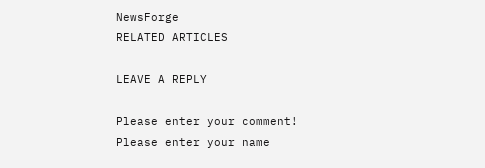NewsForge
RELATED ARTICLES

LEAVE A REPLY

Please enter your comment!
Please enter your name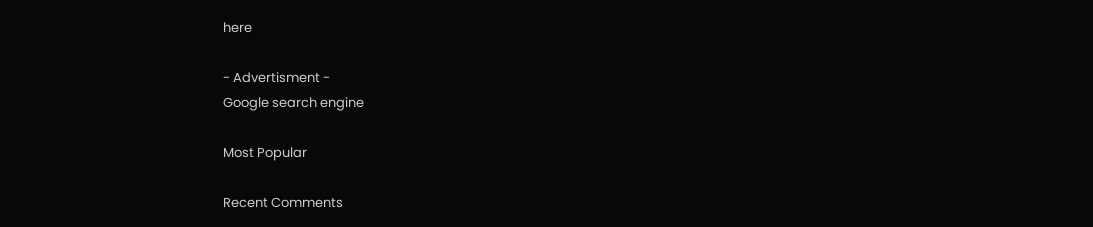here

- Advertisment -
Google search engine

Most Popular

Recent Comments